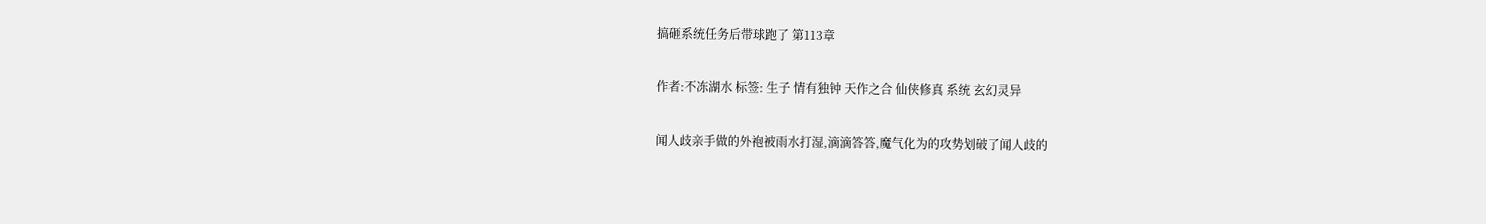搞砸系统任务后带球跑了 第113章

作者:不冻湖水 标签: 生子 情有独钟 天作之合 仙侠修真 系统 玄幻灵异

闻人歧亲手做的外袍被雨水打湿,滴滴答答,魔气化为的攻势划破了闻人歧的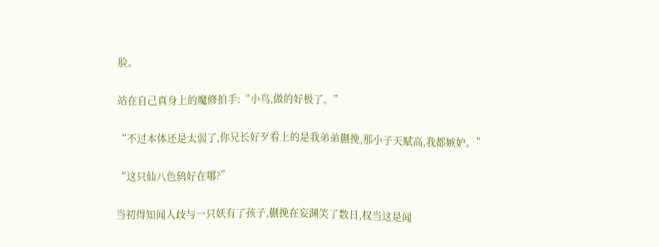脸。

站在自己真身上的魔修拍手:“小鸟,做的好极了。”

“不过本体还是太弱了,你兄长好歹看上的是我弟弟蒯挽,那小子天赋高,我都嫉妒。”

“这只仙八色鸫好在哪?”

当初得知闻人歧与一只妖有了孩子,蒯挽在妄渊笑了数日,权当这是闻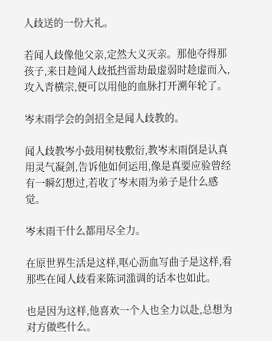人歧送的一份大礼。

若闻人歧像他父亲,定然大义灭亲。那他夺得那孩子,来日趁闻人歧抵挡雷劫最虚弱时趁虚而入,攻入青横宗,便可以用他的血脉打开溯年轮了。

岑末雨学会的剑招全是闻人歧教的。

闻人歧教岑小鼓用树枝敷衍,教岑末雨倒是认真用灵气凝剑,告诉他如何运用,像是真要应验曾经有一瞬幻想过,若收了岑末雨为弟子是什么感觉。

岑末雨干什么都用尽全力。

在原世界生活是这样,呕心沥血写曲子是这样,看那些在闻人歧看来陈词滥调的话本也如此。

也是因为这样,他喜欢一个人也全力以赴,总想为对方做些什么。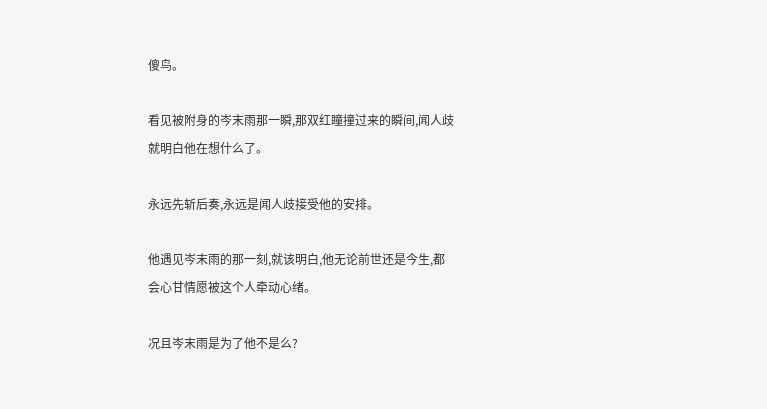傻鸟。

看见被附身的岑末雨那一瞬,那双红瞳撞过来的瞬间,闻人歧就明白他在想什么了。

永远先斩后奏,永远是闻人歧接受他的安排。

他遇见岑末雨的那一刻,就该明白,他无论前世还是今生,都会心甘情愿被这个人牵动心绪。

况且岑末雨是为了他不是么?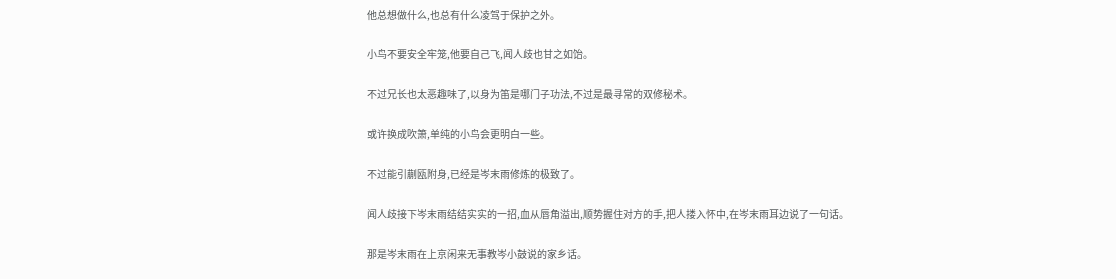他总想做什么,也总有什么凌驾于保护之外。

小鸟不要安全牢笼,他要自己飞,闻人歧也甘之如饴。

不过兄长也太恶趣味了,以身为笛是哪门子功法,不过是最寻常的双修秘术。

或许换成吹箫,单纯的小鸟会更明白一些。

不过能引蒯瓯附身,已经是岑末雨修炼的极致了。

闻人歧接下岑末雨结结实实的一招,血从唇角溢出,顺势握住对方的手,把人搂入怀中,在岑末雨耳边说了一句话。

那是岑末雨在上京闲来无事教岑小鼓说的家乡话。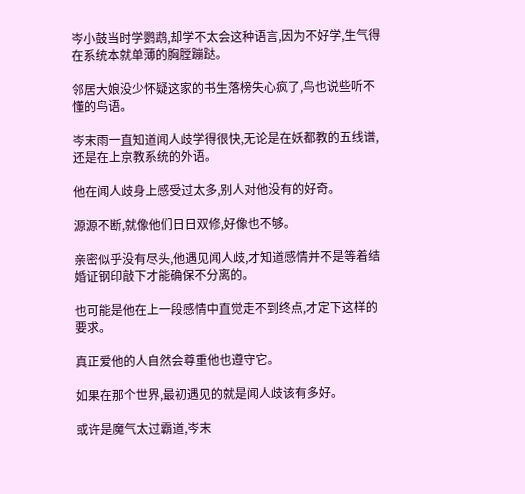岑小鼓当时学鹦鹉,却学不太会这种语言,因为不好学,生气得在系统本就单薄的胸膛蹦跶。

邻居大娘没少怀疑这家的书生落榜失心疯了,鸟也说些听不懂的鸟语。

岑末雨一直知道闻人歧学得很快,无论是在妖都教的五线谱,还是在上京教系统的外语。

他在闻人歧身上感受过太多,别人对他没有的好奇。

源源不断,就像他们日日双修,好像也不够。

亲密似乎没有尽头,他遇见闻人歧,才知道感情并不是等着结婚证钢印敲下才能确保不分离的。

也可能是他在上一段感情中直觉走不到终点,才定下这样的要求。

真正爱他的人自然会尊重他也遵守它。

如果在那个世界,最初遇见的就是闻人歧该有多好。

或许是魔气太过霸道,岑末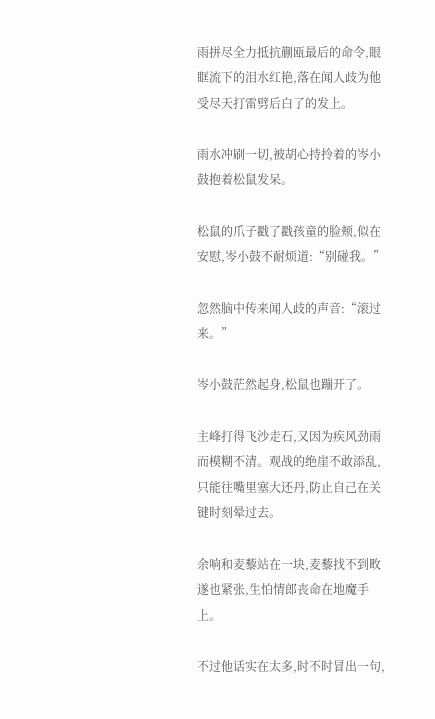雨拼尽全力抵抗蒯瓯最后的命令,眼眶流下的泪水红艳,落在闻人歧为他受尽天打雷劈后白了的发上。

雨水冲刷一切,被胡心持拎着的岑小鼓抱着松鼠发呆。

松鼠的爪子戳了戳孩童的脸颊,似在安慰,岑小鼓不耐烦道:“别碰我。”

忽然脑中传来闻人歧的声音:“滚过来。”

岑小鼓茫然起身,松鼠也蹦开了。

主峰打得飞沙走石,又因为疾风劲雨而模糊不清。观战的绝崖不敢添乱,只能往嘴里塞大还丹,防止自己在关键时刻晕过去。

余响和麦藜站在一块,麦藜找不到畋遂也紧张,生怕情郎丧命在地魔手上。

不过他话实在太多,时不时冒出一句,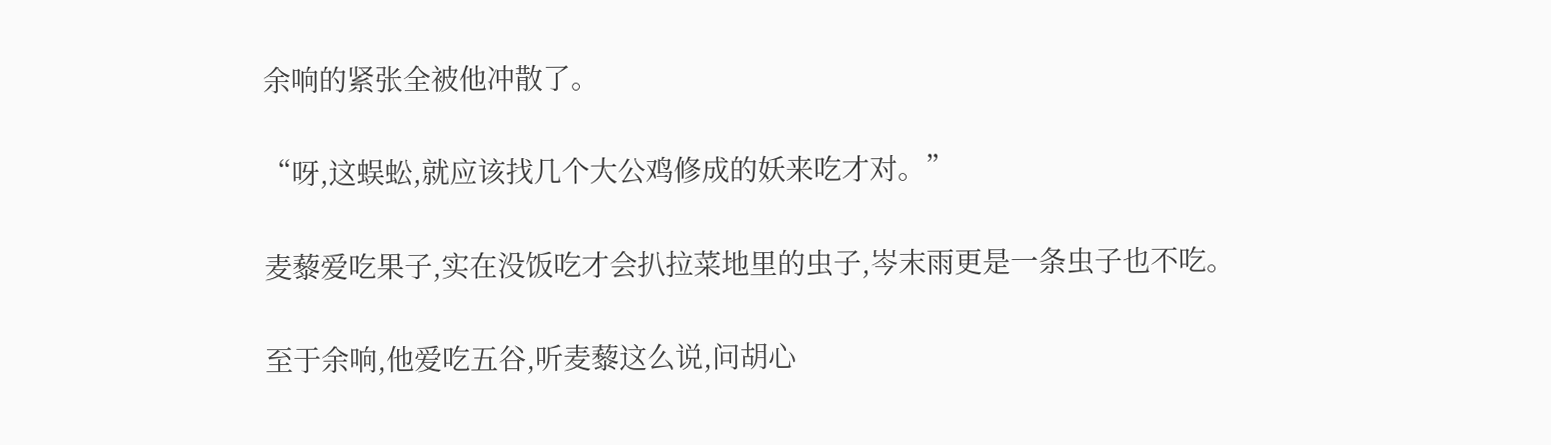余响的紧张全被他冲散了。

“呀,这蜈蚣,就应该找几个大公鸡修成的妖来吃才对。”

麦藜爱吃果子,实在没饭吃才会扒拉菜地里的虫子,岑末雨更是一条虫子也不吃。

至于余响,他爱吃五谷,听麦藜这么说,问胡心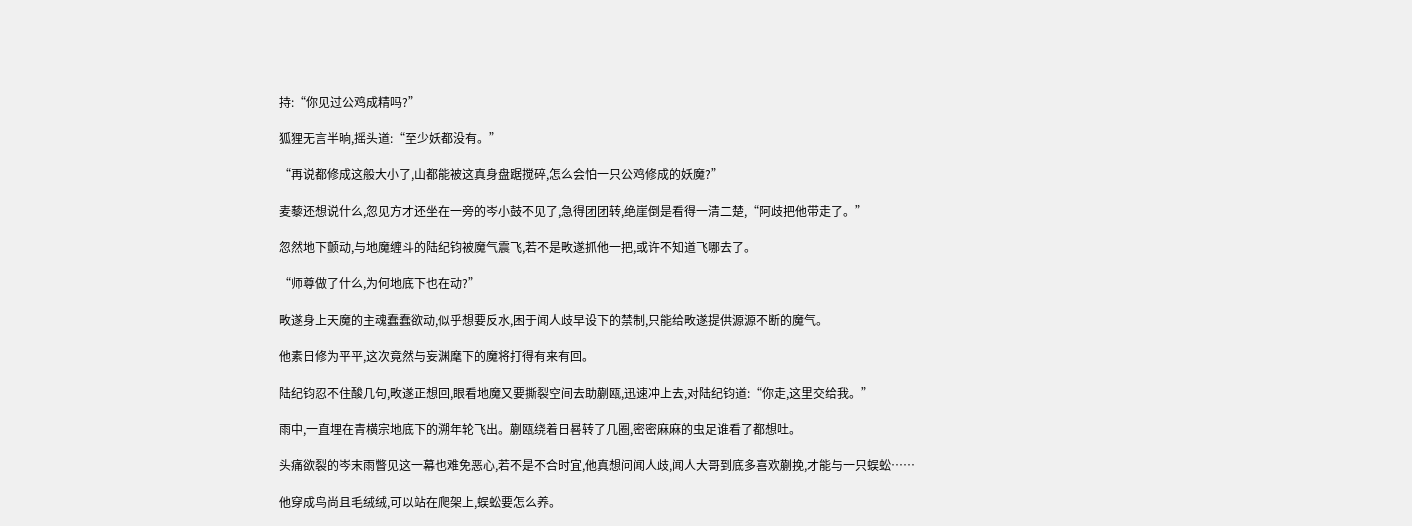持:“你见过公鸡成精吗?”

狐狸无言半晌,摇头道:“至少妖都没有。”

“再说都修成这般大小了,山都能被这真身盘踞搅碎,怎么会怕一只公鸡修成的妖魔?”

麦藜还想说什么,忽见方才还坐在一旁的岑小鼓不见了,急得团团转,绝崖倒是看得一清二楚,“阿歧把他带走了。”

忽然地下颤动,与地魔缠斗的陆纪钧被魔气震飞,若不是畋遂抓他一把,或许不知道飞哪去了。

“师尊做了什么,为何地底下也在动?”

畋遂身上天魔的主魂蠢蠢欲动,似乎想要反水,困于闻人歧早设下的禁制,只能给畋遂提供源源不断的魔气。

他素日修为平平,这次竟然与妄渊麾下的魔将打得有来有回。

陆纪钧忍不住酸几句,畋遂正想回,眼看地魔又要撕裂空间去助蒯瓯,迅速冲上去,对陆纪钧道:“你走,这里交给我。”

雨中,一直埋在青横宗地底下的溯年轮飞出。蒯瓯绕着日晷转了几圈,密密麻麻的虫足谁看了都想吐。

头痛欲裂的岑末雨瞥见这一幕也难免恶心,若不是不合时宜,他真想问闻人歧,闻人大哥到底多喜欢蒯挽,才能与一只蜈蚣……

他穿成鸟尚且毛绒绒,可以站在爬架上,蜈蚣要怎么养。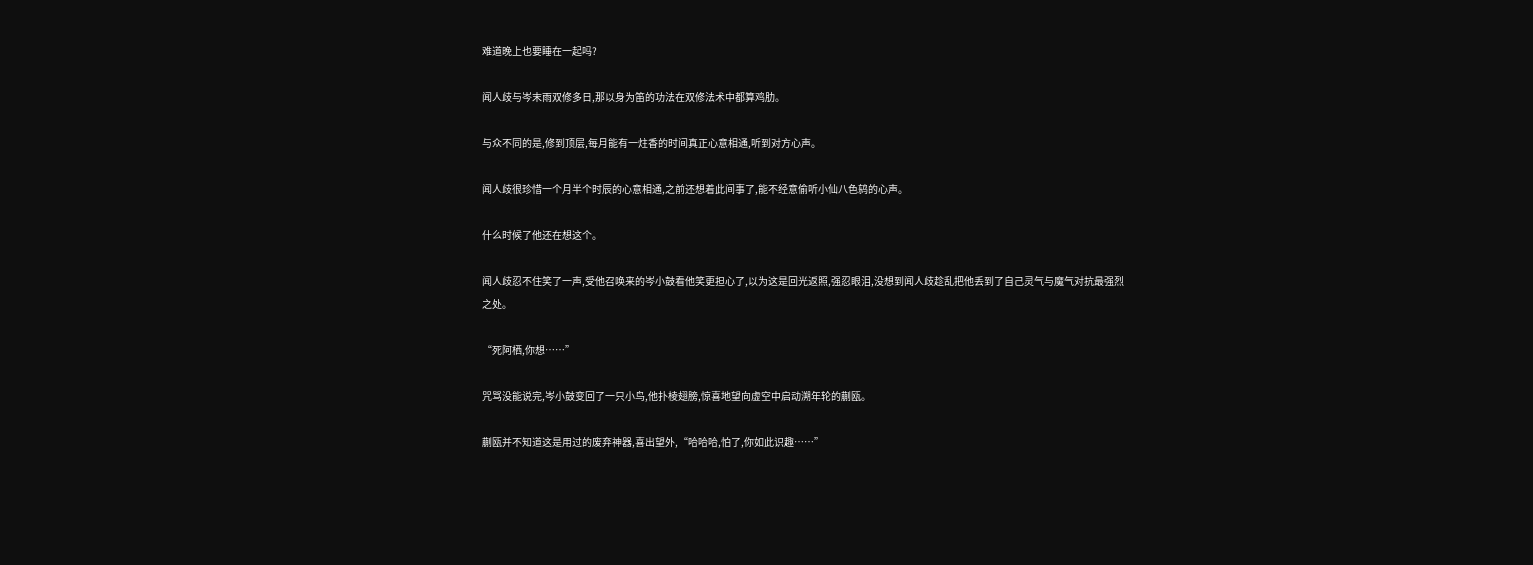难道晚上也要睡在一起吗?

闻人歧与岑末雨双修多日,那以身为笛的功法在双修法术中都算鸡肋。

与众不同的是,修到顶层,每月能有一炷香的时间真正心意相通,听到对方心声。

闻人歧很珍惜一个月半个时辰的心意相通,之前还想着此间事了,能不经意偷听小仙八色鸫的心声。

什么时候了他还在想这个。

闻人歧忍不住笑了一声,受他召唤来的岑小鼓看他笑更担心了,以为这是回光返照,强忍眼泪,没想到闻人歧趁乱把他丢到了自己灵气与魔气对抗最强烈之处。

“死阿栖,你想……”

咒骂没能说完,岑小鼓变回了一只小鸟,他扑棱翅膀,惊喜地望向虚空中启动溯年轮的蒯瓯。

蒯瓯并不知道这是用过的废弃神器,喜出望外,“哈哈哈,怕了,你如此识趣……”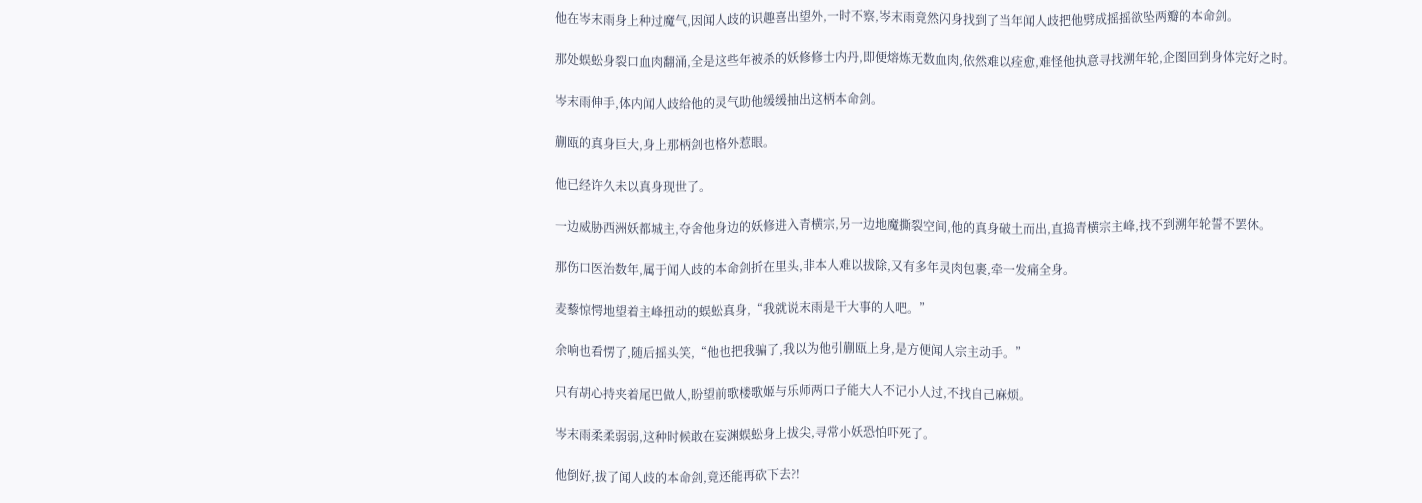他在岑末雨身上种过魔气,因闻人歧的识趣喜出望外,一时不察,岑末雨竟然闪身找到了当年闻人歧把他劈成摇摇欲坠两瓣的本命剑。

那处蜈蚣身裂口血肉翻涌,全是这些年被杀的妖修修士内丹,即便熔炼无数血肉,依然难以痊愈,难怪他执意寻找溯年轮,企图回到身体完好之时。

岑末雨伸手,体内闻人歧给他的灵气助他缓缓抽出这柄本命剑。

蒯瓯的真身巨大,身上那柄剑也格外惹眼。

他已经许久未以真身现世了。

一边威胁西洲妖都城主,夺舍他身边的妖修进入青横宗,另一边地魔撕裂空间,他的真身破土而出,直捣青横宗主峰,找不到溯年轮誓不罢休。

那伤口医治数年,属于闻人歧的本命剑折在里头,非本人难以拔除,又有多年灵肉包裹,牵一发痛全身。

麦藜惊愕地望着主峰扭动的蜈蚣真身,“我就说末雨是干大事的人吧。”

余响也看愣了,随后摇头笑,“他也把我骗了,我以为他引蒯瓯上身,是方便闻人宗主动手。”

只有胡心持夹着尾巴做人,盼望前歌楼歌姬与乐师两口子能大人不记小人过,不找自己麻烦。

岑末雨柔柔弱弱,这种时候敢在妄渊蜈蚣身上拔尖,寻常小妖恐怕吓死了。

他倒好,拔了闻人歧的本命剑,竟还能再砍下去?!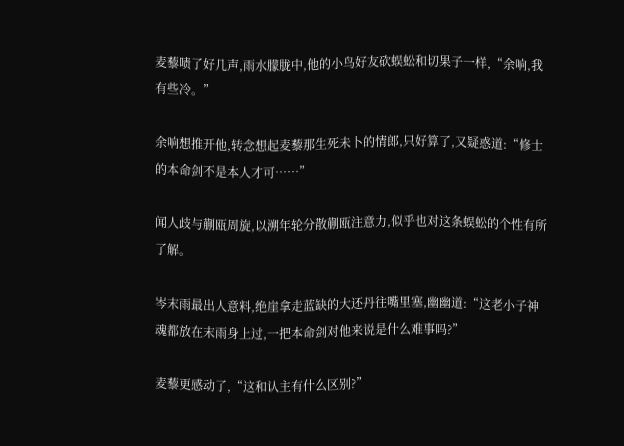麦藜啧了好几声,雨水朦胧中,他的小鸟好友砍蜈蚣和切果子一样,“余响,我有些冷。”

余响想推开他,转念想起麦藜那生死未卜的情郎,只好算了,又疑惑道:“修士的本命剑不是本人才可……”

闻人歧与蒯瓯周旋,以溯年轮分散蒯瓯注意力,似乎也对这条蜈蚣的个性有所了解。

岑末雨最出人意料,绝崖拿走蓝缺的大还丹往嘴里塞,幽幽道:“这老小子神魂都放在末雨身上过,一把本命剑对他来说是什么难事吗?”

麦藜更感动了,“这和认主有什么区别?”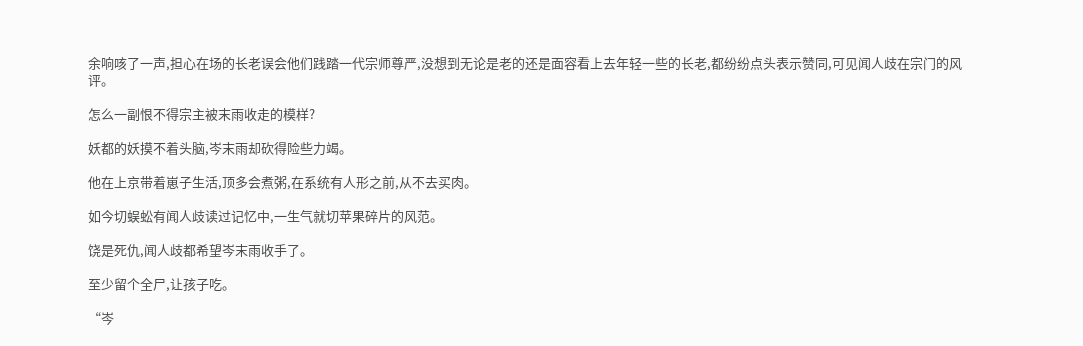余响咳了一声,担心在场的长老误会他们践踏一代宗师尊严,没想到无论是老的还是面容看上去年轻一些的长老,都纷纷点头表示赞同,可见闻人歧在宗门的风评。

怎么一副恨不得宗主被末雨收走的模样?

妖都的妖摸不着头脑,岑末雨却砍得险些力竭。

他在上京带着崽子生活,顶多会煮粥,在系统有人形之前,从不去买肉。

如今切蜈蚣有闻人歧读过记忆中,一生气就切苹果碎片的风范。

饶是死仇,闻人歧都希望岑末雨收手了。

至少留个全尸,让孩子吃。

“岑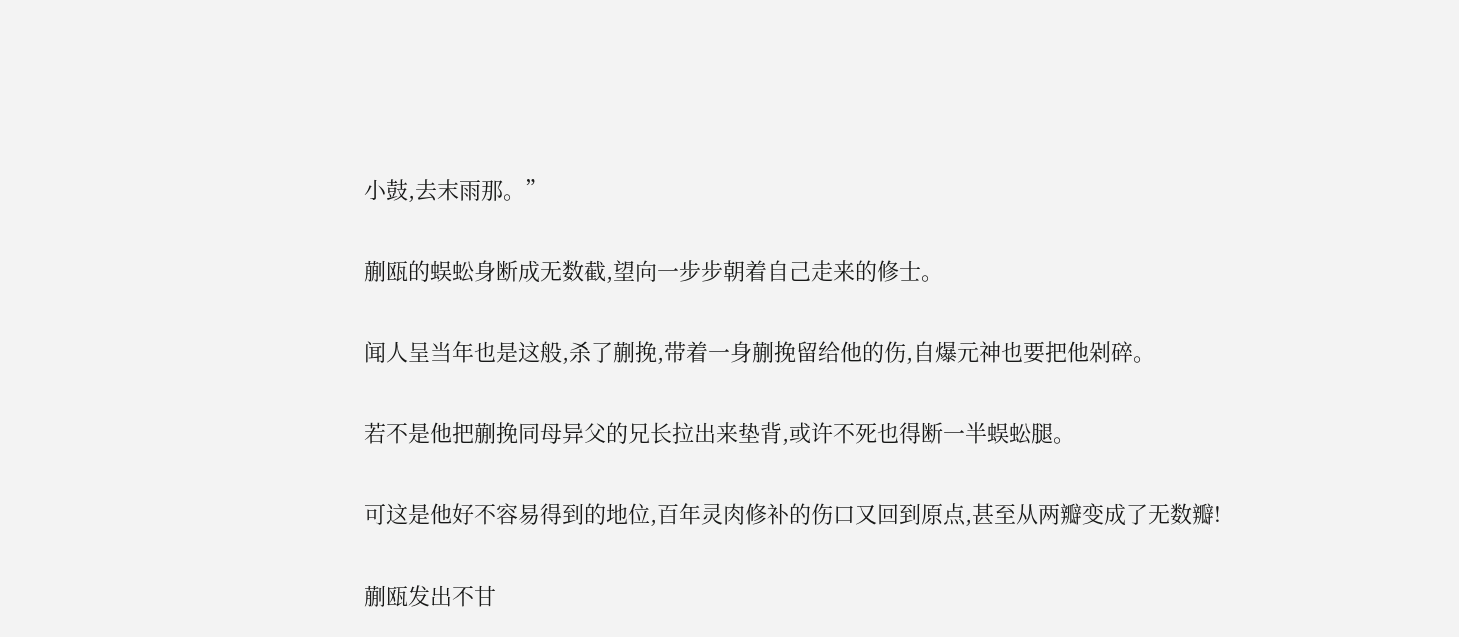小鼓,去末雨那。”

蒯瓯的蜈蚣身断成无数截,望向一步步朝着自己走来的修士。

闻人呈当年也是这般,杀了蒯挽,带着一身蒯挽留给他的伤,自爆元神也要把他剁碎。

若不是他把蒯挽同母异父的兄长拉出来垫背,或许不死也得断一半蜈蚣腿。

可这是他好不容易得到的地位,百年灵肉修补的伤口又回到原点,甚至从两瓣变成了无数瓣!

蒯瓯发出不甘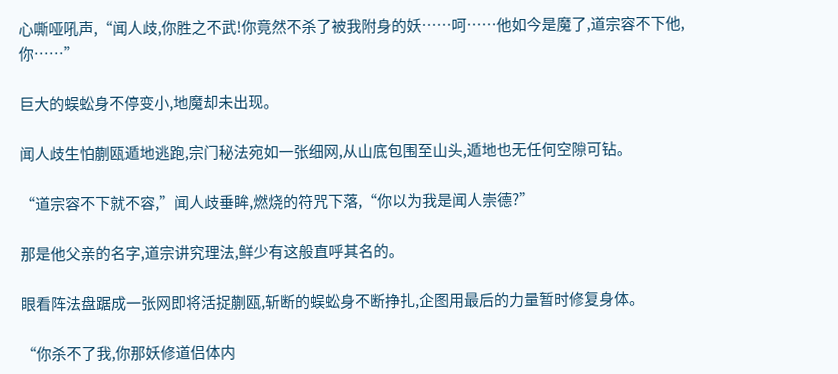心嘶哑吼声,“闻人歧,你胜之不武!你竟然不杀了被我附身的妖……呵……他如今是魔了,道宗容不下他,你……”

巨大的蜈蚣身不停变小,地魔却未出现。

闻人歧生怕蒯瓯遁地逃跑,宗门秘法宛如一张细网,从山底包围至山头,遁地也无任何空隙可钻。

“道宗容不下就不容,”闻人歧垂眸,燃烧的符咒下落,“你以为我是闻人崇德?”

那是他父亲的名字,道宗讲究理法,鲜少有这般直呼其名的。

眼看阵法盘踞成一张网即将活捉蒯瓯,斩断的蜈蚣身不断挣扎,企图用最后的力量暂时修复身体。

“你杀不了我,你那妖修道侣体内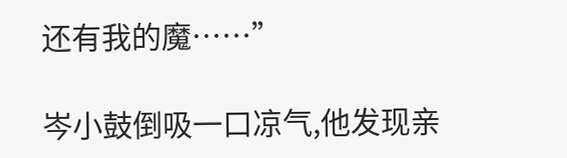还有我的魔……”

岑小鼓倒吸一口凉气,他发现亲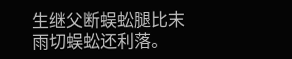生继父断蜈蚣腿比末雨切蜈蚣还利落。